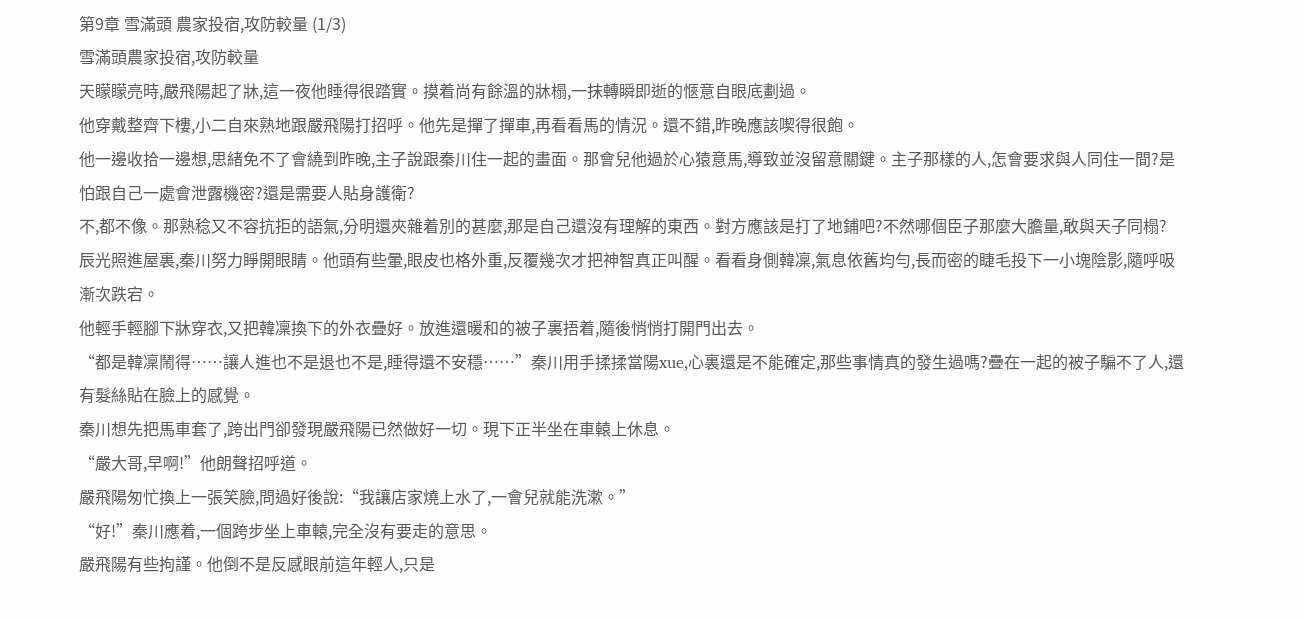第9章 雪滿頭 農家投宿,攻防較量 (1/3)
雪滿頭農家投宿,攻防較量
天矇矇亮時,嚴飛陽起了牀,這一夜他睡得很踏實。摸着尚有餘溫的牀榻,一抹轉瞬即逝的愜意自眼底劃過。
他穿戴整齊下樓,小二自來熟地跟嚴飛陽打招呼。他先是撣了撣車,再看看馬的情況。還不錯,昨晚應該喫得很飽。
他一邊收拾一邊想,思緒免不了會繞到昨晚,主子說跟秦川住一起的畫面。那會兒他過於心猿意馬,導致並沒留意關鍵。主子那樣的人,怎會要求與人同住一間?是怕跟自己一處會泄露機密?還是需要人貼身護衛?
不,都不像。那熟稔又不容抗拒的語氣,分明還夾雜着別的甚麼,那是自己還沒有理解的東西。對方應該是打了地鋪吧?不然哪個臣子那麼大膽量,敢與天子同榻?
辰光照進屋裏,秦川努力睜開眼睛。他頭有些暈,眼皮也格外重,反覆幾次才把神智真正叫醒。看看身側韓凜,氣息依舊均勻,長而密的睫毛投下一小塊陰影,隨呼吸漸次跌宕。
他輕手輕腳下牀穿衣,又把韓凜換下的外衣疊好。放進還暖和的被子裏捂着,隨後悄悄打開門出去。
“都是韓凜鬧得……讓人進也不是退也不是,睡得還不安穩……”秦川用手揉揉當陽xue,心裏還是不能確定,那些事情真的發生過嗎?疊在一起的被子騙不了人,還有髮絲貼在臉上的感覺。
秦川想先把馬車套了,跨出門卻發現嚴飛陽已然做好一切。現下正半坐在車轅上休息。
“嚴大哥,早啊!”他朗聲招呼道。
嚴飛陽匆忙換上一張笑臉,問過好後說:“我讓店家燒上水了,一會兒就能洗漱。”
“好!”秦川應着,一個跨步坐上車轅,完全沒有要走的意思。
嚴飛陽有些拘謹。他倒不是反感眼前這年輕人,只是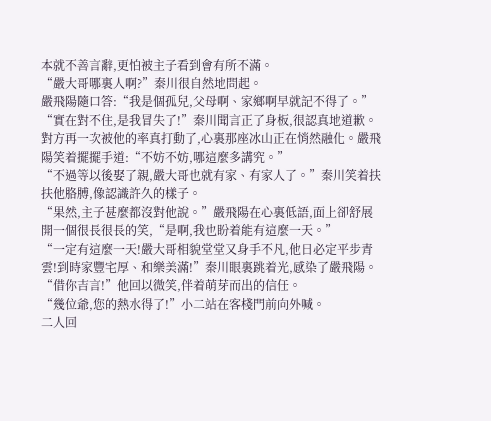本就不善言辭,更怕被主子看到會有所不滿。
“嚴大哥哪裏人啊?”秦川很自然地問起。
嚴飛陽隨口答:“我是個孤兒,父母啊、家鄉啊早就記不得了。”
“實在對不住,是我冒失了!”秦川聞言正了身板,很認真地道歉。
對方再一次被他的率真打動了,心裏那座冰山正在悄然融化。嚴飛陽笑着擺擺手道:“不妨不妨,哪這麼多講究。”
“不過等以後娶了親,嚴大哥也就有家、有家人了。”秦川笑着扶扶他胳膊,像認識許久的樣子。
“果然,主子甚麼都沒對他說。”嚴飛陽在心裏低語,面上卻舒展開一個很長很長的笑,“是啊,我也盼着能有這麼一天。”
“一定有這麼一天!嚴大哥相貌堂堂又身手不凡,他日必定平步青雲!到時家豐宅厚、和樂美滿!”秦川眼裏跳着光,感染了嚴飛陽。
“借你吉言!”他回以微笑,伴着萌芽而出的信任。
“幾位爺,您的熱水得了!”小二站在客棧門前向外喊。
二人回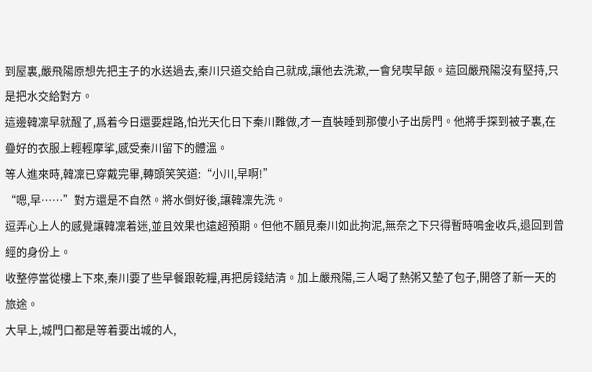到屋裏,嚴飛陽原想先把主子的水送過去,秦川只道交給自己就成,讓他去洗漱,一會兒喫早飯。這回嚴飛陽沒有堅持,只是把水交給對方。
這邊韓凜早就醒了,爲着今日還要趕路,怕光天化日下秦川難做,才一直裝睡到那傻小子出房門。他將手探到被子裏,在疊好的衣服上輕輕摩挲,感受秦川留下的體溫。
等人進來時,韓凜已穿戴完畢,轉頭笑笑道:“小川,早啊!”
“嗯,早……”對方還是不自然。將水倒好後,讓韓凜先洗。
逗弄心上人的感覺讓韓凜着迷,並且效果也遠超預期。但他不願見秦川如此拘泥,無奈之下只得暫時鳴金收兵,退回到曾經的身份上。
收整停當從樓上下來,秦川要了些早餐跟乾糧,再把房錢結清。加上嚴飛陽,三人喝了熱粥又墊了包子,開啓了新一天的旅途。
大早上,城門口都是等着要出城的人,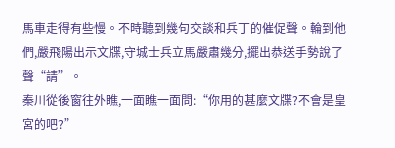馬車走得有些慢。不時聽到幾句交談和兵丁的催促聲。輪到他們,嚴飛陽出示文牒,守城士兵立馬嚴肅幾分,擺出恭送手勢說了聲“請”。
秦川從後窗往外瞧,一面瞧一面問:“你用的甚麼文牒?不會是皇宮的吧?”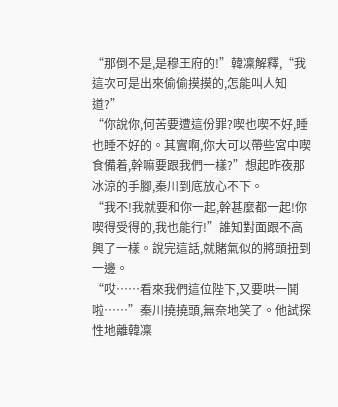“那倒不是,是穆王府的!”韓凜解釋,“我這次可是出來偷偷摸摸的,怎能叫人知道?”
“你說你,何苦要遭這份罪?喫也喫不好,睡也睡不好的。其實啊,你大可以帶些宮中喫食備着,幹嘛要跟我們一樣?”想起昨夜那冰涼的手腳,秦川到底放心不下。
“我不!我就要和你一起,幹甚麼都一起!你喫得受得的,我也能行!”誰知對面跟不高興了一樣。說完這話,就賭氣似的將頭扭到一邊。
“哎……看來我們這位陛下,又要哄一鬨啦……”秦川撓撓頭,無奈地笑了。他試探性地離韓凜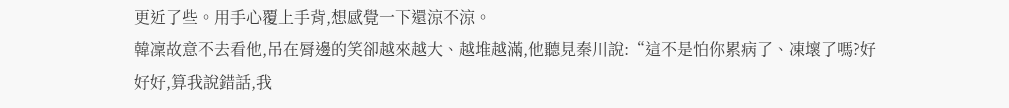更近了些。用手心覆上手背,想感覺一下還涼不涼。
韓凜故意不去看他,吊在脣邊的笑卻越來越大、越堆越滿,他聽見秦川說:“這不是怕你累病了、凍壞了嗎?好好好,算我說錯話,我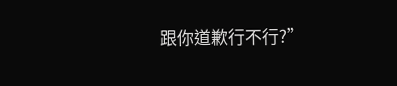跟你道歉行不行?”